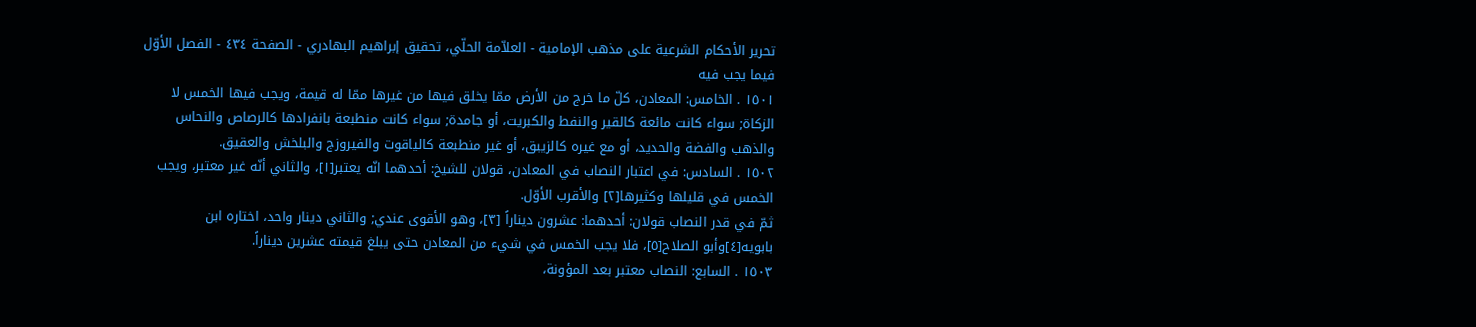تحرير الأحكام الشرعية على مذهب الإمامية - العلاّمة الحلّي، تحقيق إبراهيم البهادري - الصفحة ٤٣٤ - الفصل الأوّل فيما يجب فيه
١٥٠١ . الخامس: المعادن، كلّ ما خرج من الأرض ممّا يخلق فيها من غيرها ممّا له قيمة، ويجب فيها الخمس لا الزكاة; سواء كانت مائعة كالقير والنفط والكبريت، أو جامدة; سواء كانت منطبعة بانفرادها كالرصاص والنحاس والذهب والفضة والحديد، أو مع غيره كالزيبق، أو غير منطبعة كالياقوت والفيروزج والبلخش والعقيق.
١٥٠٢ . السادس: في اعتبار النصاب في المعادن، قولان للشيخ: أحدهما انّه يعتبر[١]، والثاني أنّه غير معتبر، ويجب الخمس في قليلها وكثيرها[٢] والأقرب الأوّل.
ثمّ في قدر النصاب قولان: أحدهما: عشرون ديناراً [٣]، وهو الأقوى عندي; والثاني دينار واحد، اختاره ابن بابويه[٤]وأبو الصلاح[٥]، فلا يجب الخمس في شيء من المعادن حتى يبلغ قيمته عشرين ديناراً.
١٥٠٣ . السابع: النصاب معتبر بعد المؤونة،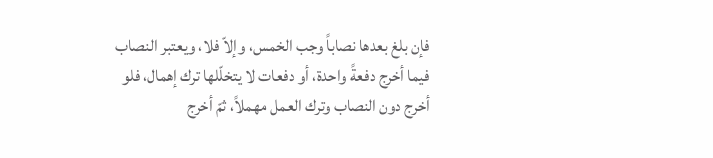فإن بلغ بعدها نصاباً وجب الخمس، وإلاّ فلا، ويعتبر النصاب فيما أخرج دفعةً واحدة، أو دفعات لا يتخلّلها ترك إهمال، فلو أخرج دون النصاب وترك العمل مهملاً، ثمّ أخرج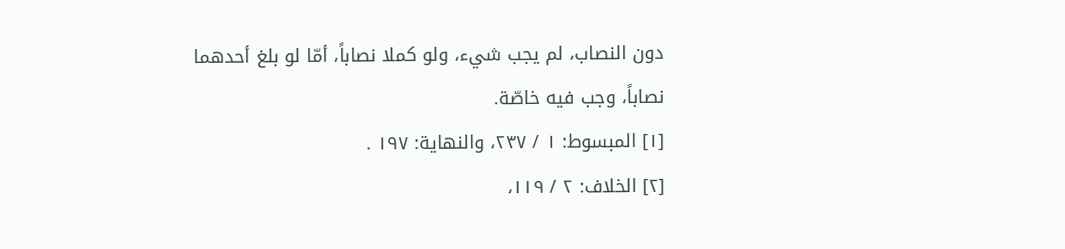دون النصاب، لم يجب شيء، ولو كملا نصاباً، أمّا لو بلغ أحدهما نصاباً، وجب فيه خاصّة.
[١] المبسوط: ١ / ٢٣٧، والنهاية: ١٩٧ .
[٢] الخلاف: ٢ / ١١٩،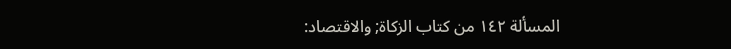المسألة ١٤٢ من كتاب الزكاة; والاقتصاد: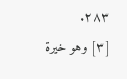٢٨٣.
[٣] وهو خيرة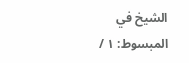الشيخ في المبسوط: ١ /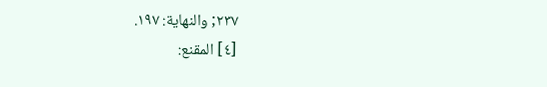٢٣٧; والنهاية: ١٩٧.
[٤] المقنع: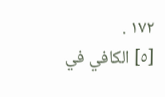١٧٢ .
[٥] الكافي في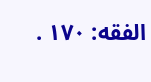الفقه: ١٧٠ .